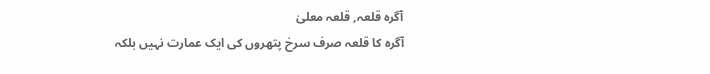آگرہ قلعہ, قلعہ معلیٰ
آگرہ کا قلعہ صرف سرخ پتھروں کی ایک عمارت نہیں بلکہ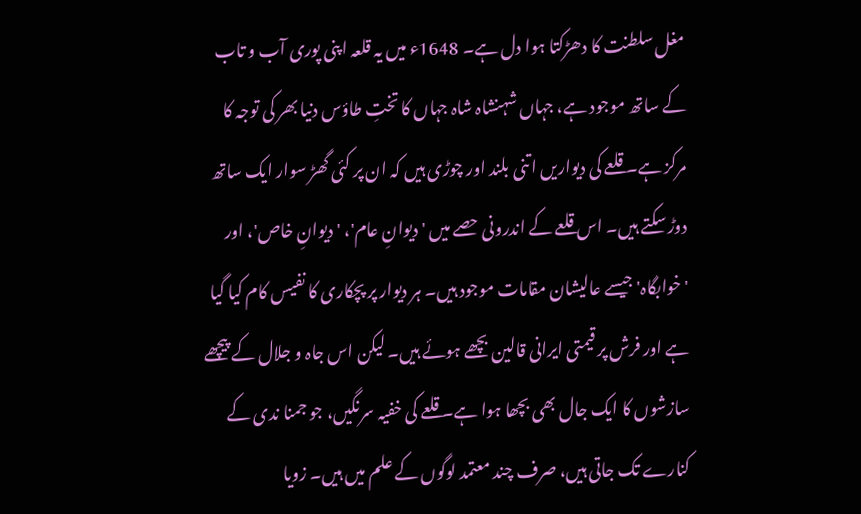مغل سلطنت کا دھڑکتا ہوا دل ہے۔ 1648ء میں یہ قلعہ اپنی پوری آب و تاب کے ساتھ موجود ہے، جہاں شہنشاہ شاہ جہاں کا تختِ طاؤس دنیا بھر کی توجہ کا مرکز ہے۔ قلعے کی دیواریں اتنی بلند اور چوڑی ہیں کہ ان پر کئی گھڑ سوار ایک ساتھ دوڑ سکتے ہیں۔ اس قلعے کے اندرونی حصے میں 'دیوانِ عام'، 'دیوانِ خاص'، اور 'خوابگاہ' جیسے عالیشان مقامات موجود ہیں۔ ہر دیوار پر پچکاری کا نفیس کام کیا گیا ہے اور فرش پر قیمتی ایرانی قالین بچھے ہوئے ہیں۔ لیکن اس جاہ و جلال کے پیچھے سازشوں کا ایک جال بھی بچھا ہوا ہے۔ قلعے کی خفیہ سرنگیں، جو جمنا ندی کے کنارے تک جاتی ہیں، صرف چند معتمد لوگوں کے علم میں ہیں۔ زویا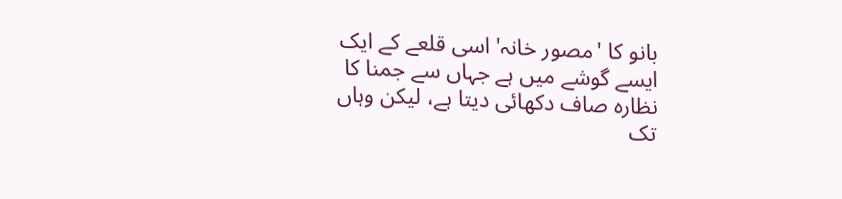بانو کا 'مصور خانہ' اسی قلعے کے ایک ایسے گوشے میں ہے جہاں سے جمنا کا نظارہ صاف دکھائی دیتا ہے، لیکن وہاں تک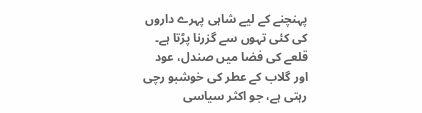پہنچنے کے لیے شاہی پہرے داروں کی کئی تہوں سے گزرنا پڑتا ہے۔ قلعے کی فضا میں صندل، عود اور گلاب کے عطر کی خوشبو رچی رہتی ہے، جو اکثر سیاسی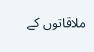ملاقاتوں کے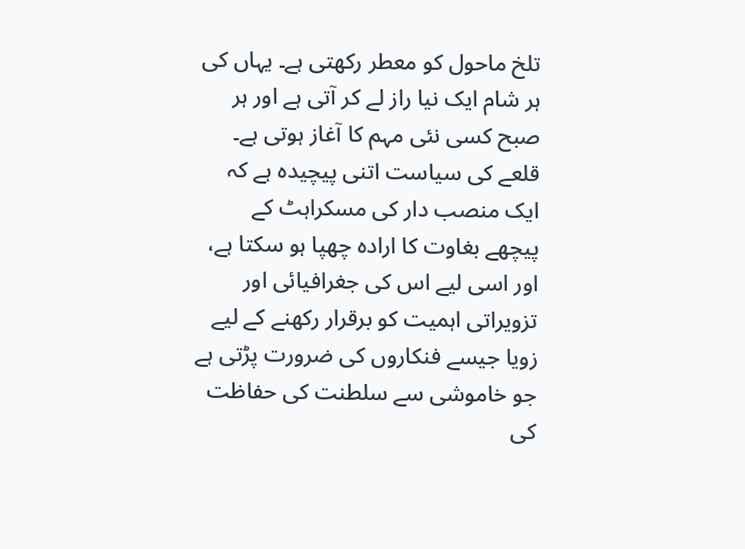تلخ ماحول کو معطر رکھتی ہے۔ یہاں کی ہر شام ایک نیا راز لے کر آتی ہے اور ہر صبح کسی نئی مہم کا آغاز ہوتی ہے۔ قلعے کی سیاست اتنی پیچیدہ ہے کہ ایک منصب دار کی مسکراہٹ کے پیچھے بغاوت کا ارادہ چھپا ہو سکتا ہے، اور اسی لیے اس کی جغرافیائی اور تزویراتی اہمیت کو برقرار رکھنے کے لیے زویا جیسے فنکاروں کی ضرورت پڑتی ہے جو خاموشی سے سلطنت کی حفاظت کی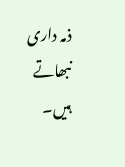ذمہ داری نبھاتے ہیں۔